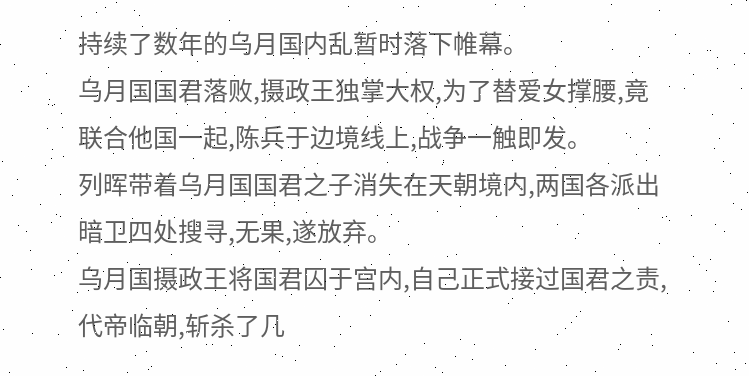持续了数年的乌月国内乱暂时落下帷幕。
乌月国国君落败,摄政王独掌大权,为了替爱女撑腰,竟联合他国一起,陈兵于边境线上,战争一触即发。
列晖带着乌月国国君之子消失在天朝境内,两国各派出暗卫四处搜寻,无果,遂放弃。
乌月国摄政王将国君囚于宫内,自己正式接过国君之责,代帝临朝,斩杀了几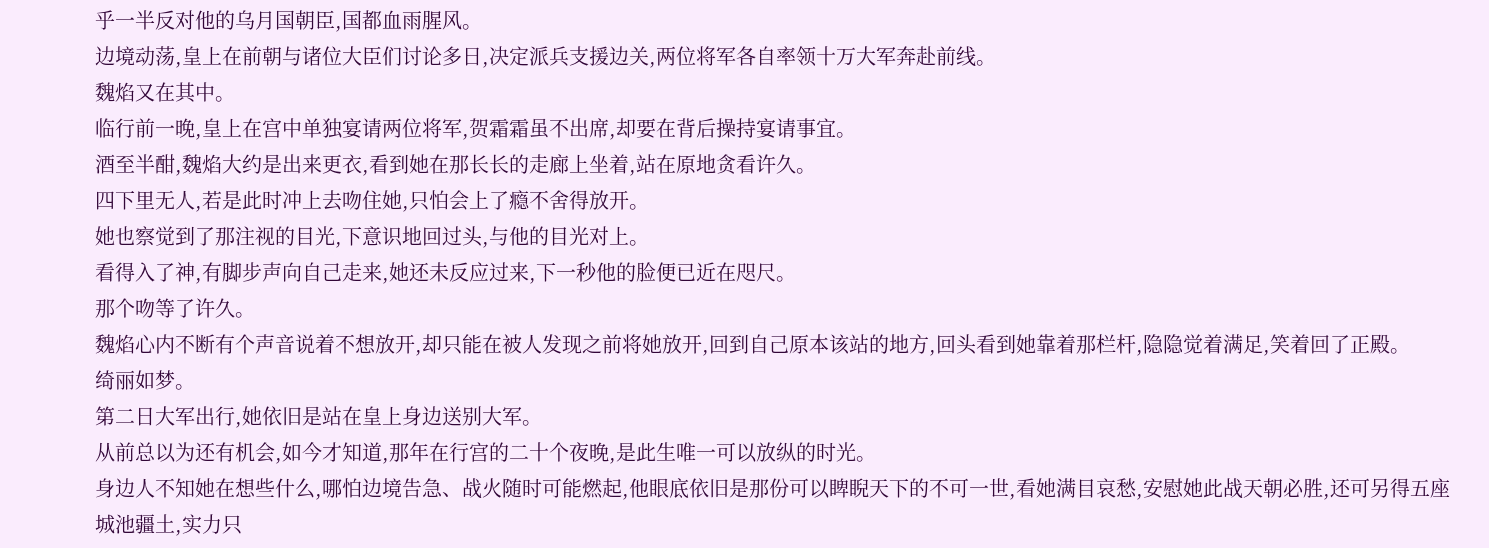乎一半反对他的乌月国朝臣,国都血雨腥风。
边境动荡,皇上在前朝与诸位大臣们讨论多日,决定派兵支援边关,两位将军各自率领十万大军奔赴前线。
魏焰又在其中。
临行前一晚,皇上在宫中单独宴请两位将军,贺霜霜虽不出席,却要在背后操持宴请事宜。
酒至半酣,魏焰大约是出来更衣,看到她在那长长的走廊上坐着,站在原地贪看许久。
四下里无人,若是此时冲上去吻住她,只怕会上了瘾不舍得放开。
她也察觉到了那注视的目光,下意识地回过头,与他的目光对上。
看得入了神,有脚步声向自己走来,她还未反应过来,下一秒他的脸便已近在咫尺。
那个吻等了许久。
魏焰心内不断有个声音说着不想放开,却只能在被人发现之前将她放开,回到自己原本该站的地方,回头看到她靠着那栏杆,隐隐觉着满足,笑着回了正殿。
绮丽如梦。
第二日大军出行,她依旧是站在皇上身边送别大军。
从前总以为还有机会,如今才知道,那年在行宫的二十个夜晚,是此生唯一可以放纵的时光。
身边人不知她在想些什么,哪怕边境告急、战火随时可能燃起,他眼底依旧是那份可以睥睨天下的不可一世,看她满目哀愁,安慰她此战天朝必胜,还可另得五座城池疆土,实力只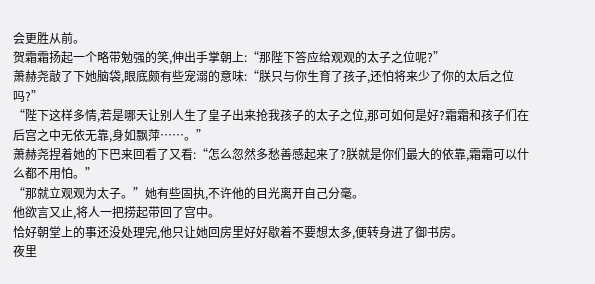会更胜从前。
贺霜霜扬起一个略带勉强的笑,伸出手掌朝上:“那陛下答应给观观的太子之位呢?”
萧赫尧敲了下她脑袋,眼底颇有些宠溺的意味:“朕只与你生育了孩子,还怕将来少了你的太后之位吗?”
“陛下这样多情,若是哪天让别人生了皇子出来抢我孩子的太子之位,那可如何是好?霜霜和孩子们在后宫之中无依无靠,身如飘萍……。”
萧赫尧捏着她的下巴来回看了又看:“怎么忽然多愁善感起来了?朕就是你们最大的依靠,霜霜可以什么都不用怕。”
“那就立观观为太子。”她有些固执,不许他的目光离开自己分毫。
他欲言又止,将人一把捞起带回了宫中。
恰好朝堂上的事还没处理完,他只让她回房里好好歇着不要想太多,便转身进了御书房。
夜里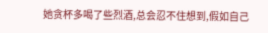她贪杯多喝了些烈酒,总会忍不住想到,假如自己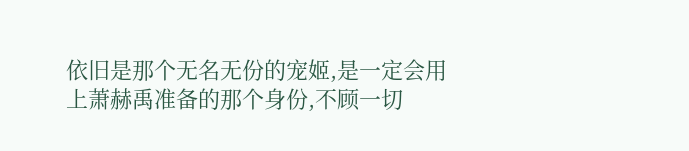依旧是那个无名无份的宠姬,是一定会用上萧赫禹准备的那个身份,不顾一切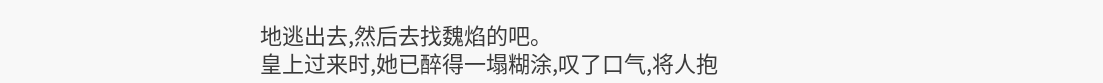地逃出去,然后去找魏焰的吧。
皇上过来时,她已醉得一塌糊涂,叹了口气,将人抱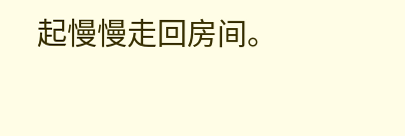起慢慢走回房间。